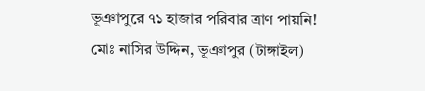ভূঞাপুরে ৭১ হাজার পরিবার ত্রাণ পায়নি!
মোঃ নাসির উদ্দিন, ভূঞাপুর (টাঙ্গাইল)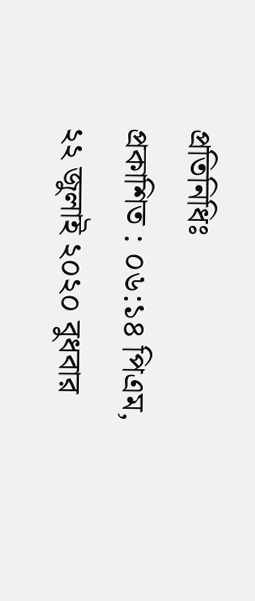প্রতিনিধিঃ
প্রকাশিত : ০৬:১৪ পিএম, ২২ জুলাই ২০২০ বুধবার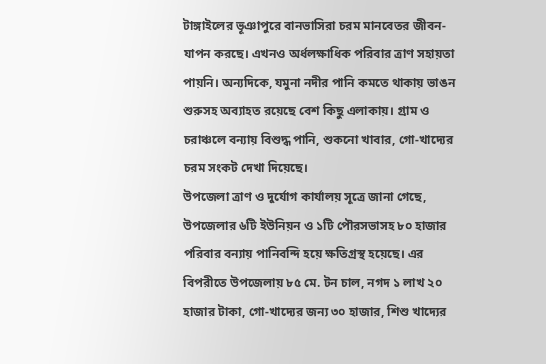টাঙ্গাইলের ভূঞাপুরে বানভাসিরা চরম মানবেতর জীবন-যাপন করছে। এখনও অর্ধলক্ষাধিক পরিবার ত্রাণ সহায়তা পায়নি। অন্যদিকে, যমুনা নদীর পানি কমতে থাকায় ভাঙন শুরুসহ অব্যাহত রয়েছে বেশ কিছু এলাকায়। গ্রাম ও চরাঞ্চলে বন্যায় বিশুদ্ধ পানি, শুকনো খাবার, গো-খাদ্যের চরম সংকট দেখা দিয়েছে।
উপজেলা ত্রাণ ও দুর্যোগ কার্যালয় সূত্রে জানা গেছে, উপজেলার ৬টি ইউনিয়ন ও ১টি পৌরসভাসহ ৮০ হাজার পরিবার বন্যায় পানিবন্দি হয়ে ক্ষতিগ্রস্থ হয়েছে। এর বিপরীতে উপজেলায় ৮৫ মে. টন চাল, নগদ ১ লাখ ২০ হাজার টাকা, গো-খাদ্যের জন্য ৩০ হাজার, শিশু খাদ্যের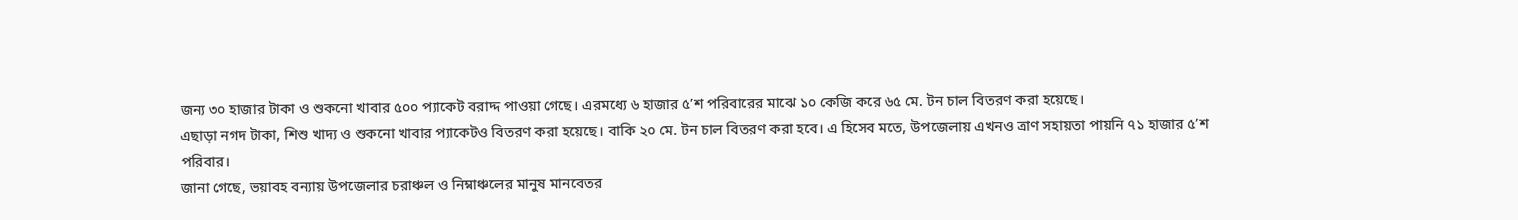জন্য ৩০ হাজার টাকা ও শুকনো খাবার ৫০০ প্যাকেট বরাদ্দ পাওয়া গেছে। এরমধ্যে ৬ হাজার ৫’শ পরিবারের মাঝে ১০ কেজি করে ৬৫ মে. টন চাল বিতরণ করা হয়েছে।
এছাড়া নগদ টাকা, শিশু খাদ্য ও শুকনো খাবার প্যাকেটও বিতরণ করা হয়েছে। বাকি ২০ মে. টন চাল বিতরণ করা হবে। এ হিসেব মতে, উপজেলায় এখনও ত্রাণ সহায়তা পায়নি ৭১ হাজার ৫’শ পরিবার।
জানা গেছে, ভয়াবহ বন্যায় উপজেলার চরাঞ্চল ও নিম্নাঞ্চলের মানুষ মানবেতর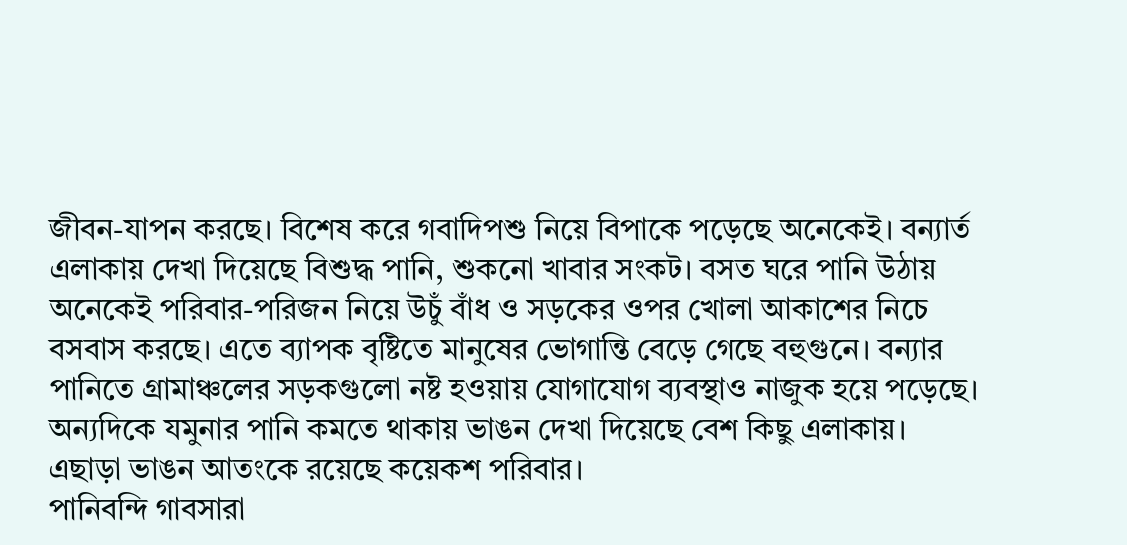জীবন-যাপন করছে। বিশেষ করে গবাদিপশু নিয়ে বিপাকে পড়েছে অনেকেই। বন্যার্ত এলাকায় দেখা দিয়েছে বিশুদ্ধ পানি, শুকনো খাবার সংকট। বসত ঘরে পানি উঠায় অনেকেই পরিবার-পরিজন নিয়ে উচুঁ বাঁধ ও সড়কের ওপর খোলা আকাশের নিচে বসবাস করছে। এতে ব্যাপক বৃষ্টিতে মানুষের ভোগান্তি বেড়ে গেছে বহুগুনে। বন্যার পানিতে গ্রামাঞ্চলের সড়কগুলো নষ্ট হওয়ায় যোগাযোগ ব্যবস্থাও নাজুক হয়ে পড়েছে। অন্যদিকে যমুনার পানি কমতে থাকায় ভাঙন দেখা দিয়েছে বেশ কিছু এলাকায়। এছাড়া ভাঙন আতংকে রয়েছে কয়েকশ পরিবার।
পানিবন্দি গাবসারা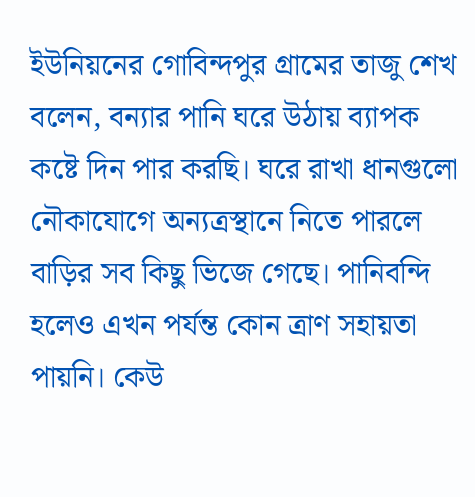ইউনিয়নের গোবিন্দপুর গ্রামের তাজু শেখ বলেন, বন্যার পানি ঘরে উঠায় ব্যাপক কষ্টে দিন পার করছি। ঘরে রাখা ধানগুলো নৌকাযোগে অন্যত্রস্থানে নিতে পারলে বাড়ির সব কিছু ভিজে গেছে। পানিবন্দি হলেও এখন পর্যন্ত কোন ত্রাণ সহায়তা পায়নি। কেউ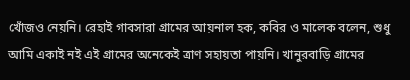খোঁজও নেয়নি। রেহাই গাবসারা গ্রামের আয়নাল হক, কবির ও মালেক বলেন, শুধু আমি একাই নই এই গ্রামের অনেকেই ত্রাণ সহায়তা পায়নি। খানুরবাড়ি গ্রামের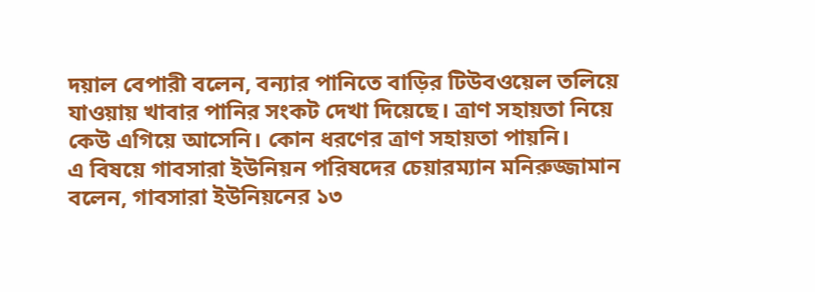দয়াল বেপারী বলেন, বন্যার পানিতে বাড়ির টিউবওয়েল তলিয়ে যাওয়ায় খাবার পানির সংকট দেখা দিয়েছে। ত্রাণ সহায়তা নিয়ে কেউ এগিয়ে আসেনি। কোন ধরণের ত্রাণ সহায়তা পায়নি।
এ বিষয়ে গাবসারা ইউনিয়ন পরিষদের চেয়ারম্যান মনিরুজ্জামান বলেন, গাবসারা ইউনিয়নের ১৩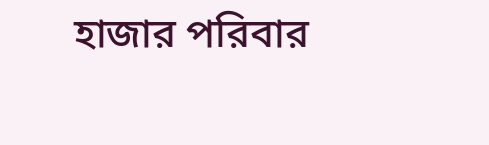হাজার পরিবার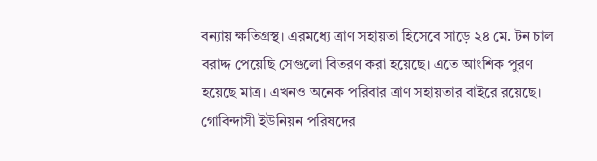বন্যায় ক্ষতিগ্রস্থ। এরমধ্যে ত্রাণ সহায়তা হিসেবে সাড়ে ২৪ মে. টন চাল বরাদ্দ পেয়েছি সেগুলো বিতরণ করা হয়েছে। এতে আংশিক পুরণ হয়েছে মাত্র। এখনও অনেক পরিবার ত্রাণ সহায়তার বাইরে রয়েছে। গোবিন্দাসী ইউনিয়ন পরিষদের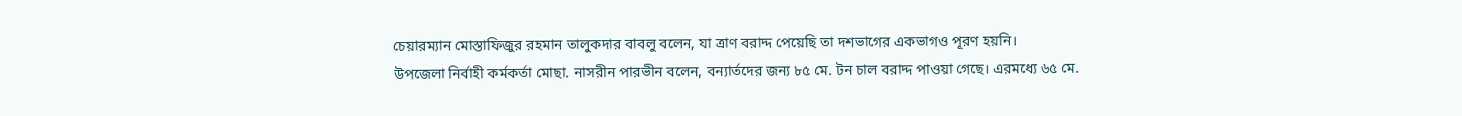চেয়ারম্যান মোস্তাফিজুর রহমান তালুকদার বাবলু বলেন, যা ত্রাণ বরাদ্দ পেয়েছি তা দশভাগের একভাগও পূরণ হয়নি।
উপজেলা নির্বাহী কর্মকর্তা মোছা. নাসরীন পারভীন বলেন, বন্যার্তদের জন্য ৮৫ মে. টন চাল বরাদ্দ পাওয়া গেছে। এরমধ্যে ৬৫ মে.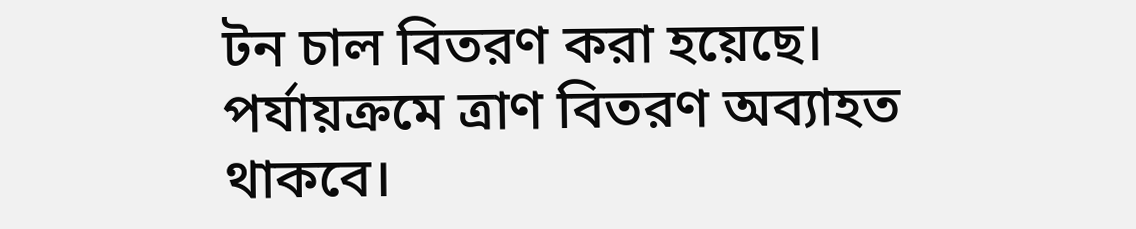টন চাল বিতরণ করা হয়েছে। পর্যায়ক্রমে ত্রাণ বিতরণ অব্যাহত থাকবে।